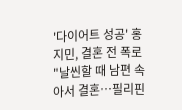'다이어트 성공' 홍지민, 결혼 전 폭로 "날씬할 때 남편 속아서 결혼…필리핀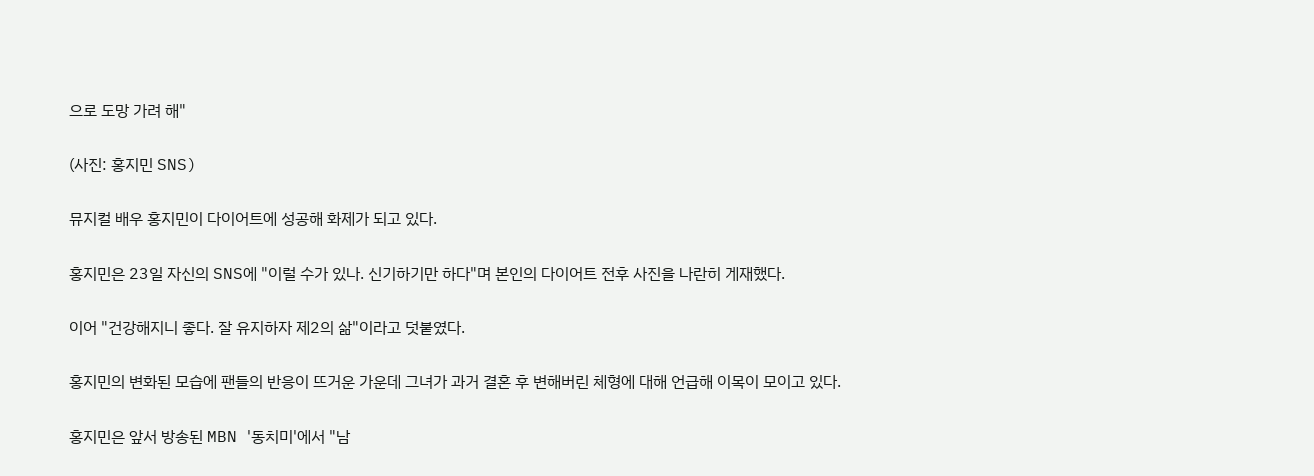으로 도망 가려 해"

(사진: 홍지민 SNS)

뮤지컬 배우 홍지민이 다이어트에 성공해 화제가 되고 있다.

홍지민은 23일 자신의 SNS에 "이럴 수가 있나. 신기하기만 하다"며 본인의 다이어트 전후 사진을 나란히 게재했다.

이어 "건강해지니 좋다. 잘 유지하자 제2의 삶"이라고 덧붙였다.

홍지민의 변화된 모습에 팬들의 반응이 뜨거운 가운데 그녀가 과거 결혼 후 변해버린 체형에 대해 언급해 이목이 모이고 있다.

홍지민은 앞서 방송된 MBN '동치미'에서 "남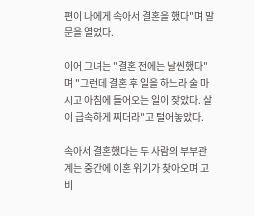편이 나에게 속아서 결혼을 했다"며 말문을 열었다.

이어 그녀는 "결혼 전에는 날씬했다"며 "그런데 결혼 후 일을 하느라 술 마시고 아침에 들어오는 일이 잦았다. 살이 급속하게 찌더라"고 털어놓았다.

속아서 결혼했다는 두 사람의 부부관계는 중간에 이혼 위기가 찾아오며 고비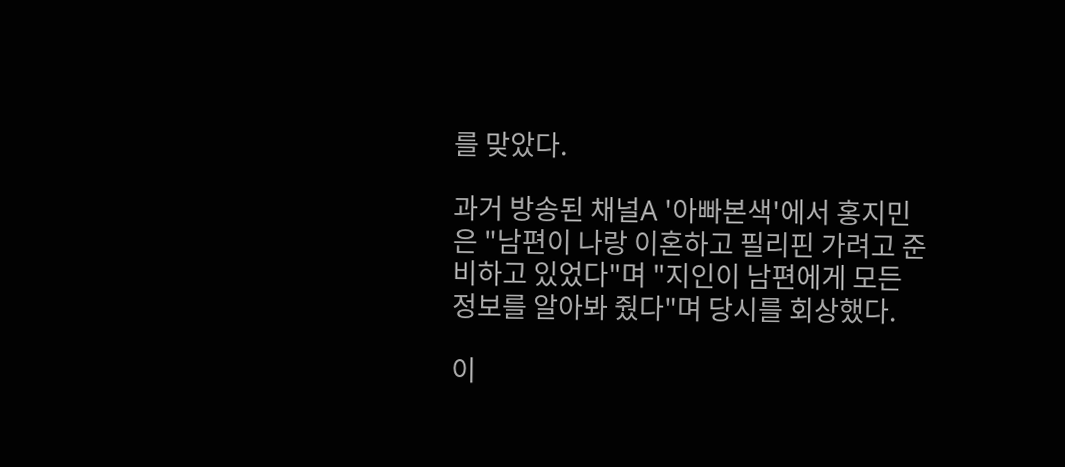를 맞았다.

과거 방송된 채널A '아빠본색'에서 홍지민은 "남편이 나랑 이혼하고 필리핀 가려고 준비하고 있었다"며 "지인이 남편에게 모든 정보를 알아봐 줬다"며 당시를 회상했다.

이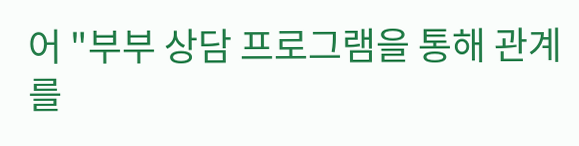어 "부부 상담 프로그램을 통해 관계를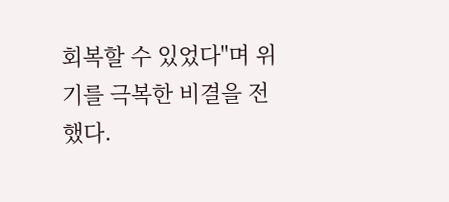회복할 수 있었다"며 위기를 극복한 비결을 전했다.